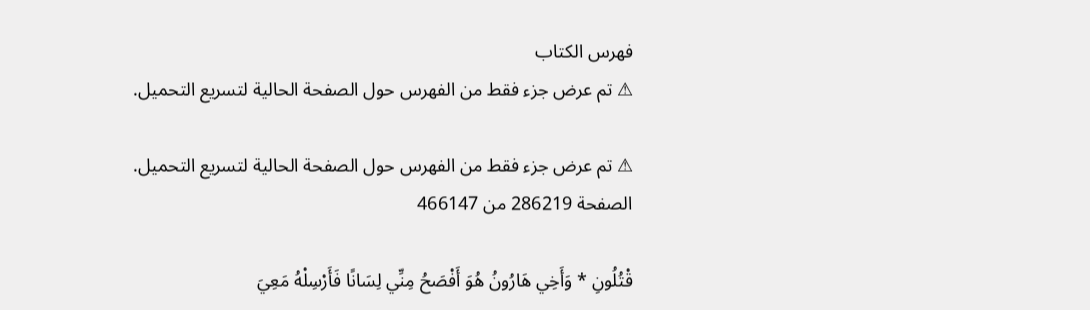فهرس الكتاب
⚠ تم عرض جزء فقط من الفهرس حول الصفحة الحالية لتسريع التحميل.

⚠ تم عرض جزء فقط من الفهرس حول الصفحة الحالية لتسريع التحميل.
الصفحة 286219 من 466147

قْتُلُونِ * وَأَخِي هَارُونُ هُوَ أَفْصَحُ مِنِّي لِسَانًا فَأَرْسِلْهُ مَعِيَ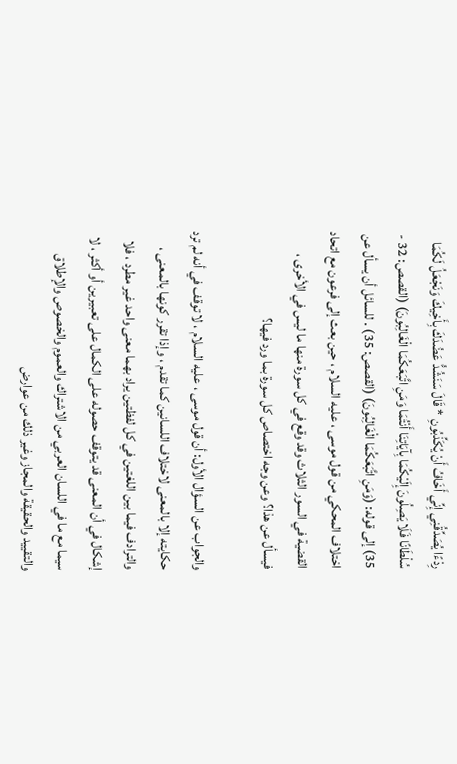رِدْءًا يُصَدِّقُنِي إِنِّي أَخَافُ أَنْ يُكَذِّبُونِ * قَالَ سَنَشُدُّ عَضُدَكَ بِأَخِيكَ وَنَجْعَلُ لَكُمَا سُلْطَانًا فَلَا يَصِلُونَ إِلَيْكُمَا بِآيَاتِنَا أَنْتُمَا وَمَنِ اتَّبَعَكُمَا الْغَالِبُونَ) (القصص: 32 - 35) إلى قوله: (وَمَنِ اتَّبَعَكُمَا الْغَالِبُونَ) (القصص: 35) . للسائل أن يسأل عن اختلاف المحكي من قول موسى ، عليه السلام ، حين بعث إلى فرعون مع اتحاد القضية في السور الثلاث وقد وقع في كل سورة منها ما ليس في الأخرى ، فيسأل عن هذا؟ وعن وجه اختصاص كل سورة بما ورد فيها؟

والجواب عن السؤال الأول: أن قول موسى ، عليه السلام ، لا توقف في أنه لم ترد حكايته إلا بالمعنى لاختلاف اللسانين كما تقدم ، وإذا تقرر كونها بالمعنى ، والترادف فيما بين اللغتين في كل لفظتين يراد بهما معنى واحد غير مطرد ، فلا إشكال في أن المعنى قد يتوقف حصوله على الكمال على تعبيرين أو أكثر ، لا سيما مع ما في اللسان العربي من الاشتراك والعموم والخصوص والإطلاق والتقييد والحقيقة والمجاز وغير ذلك من عوارض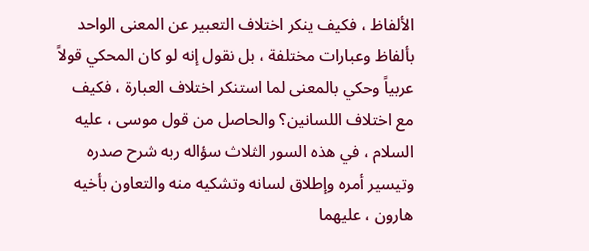الألفاظ ، فكيف ينكر اختلاف التعبير عن المعنى الواحد بألفاظ وعبارات مختلفة ، بل نقول إنه لو كان المحكي قولاً عربياً وحكي بالمعنى لما استنكر اختلاف العبارة ، فكيف مع اختلاف اللسانين؟ والحاصل من قول موسى ، عليه السلام ، في هذه السور الثلاث سؤاله ربه شرح صدره وتيسير أمره وإطلاق لسانه وتشكيه منه والتعاون بأخيه هارون ، عليهما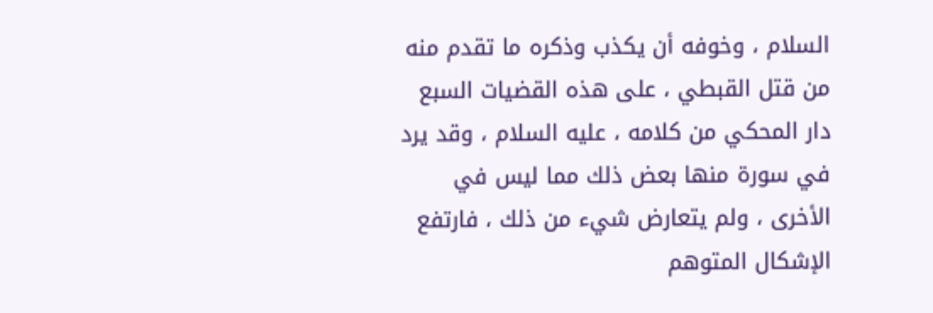السلام ، وخوفه أن يكذب وذكره ما تقدم منه من قتل القبطي ، على هذه القضيات السبع دار المحكي من كلامه ، عليه السلام ، وقد يرد في سورة منها بعض ذلك مما ليس في الأخرى ، ولم يتعارض شيء من ذلك ، فارتفع الإشكال المتوهم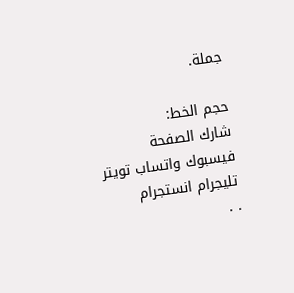جملة.

حجم الخط:
شارك الصفحة
فيسبوك واتساب تويتر تليجرام انستجرام
. .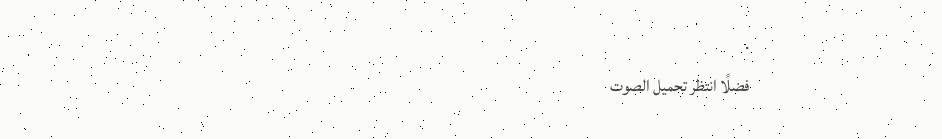.
فضلًا انتظر تحميل الصوت